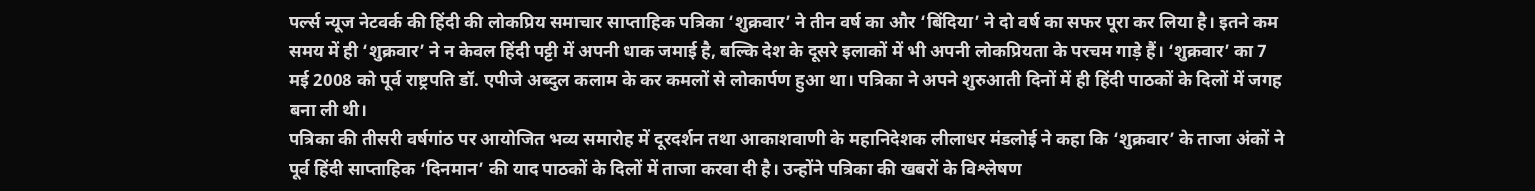पर्ल्स न्यूज नेटवर्क की हिंदी की लोकप्रिय समाचार साप्ताहिक पत्रिका ‘शुक्रवार’ ने तीन वर्ष का और ‘बिंदिया’ ने दो वर्ष का सफर पूरा कर लिया है। इतने कम समय में ही ‘शुक्रवार’ ने न केवल हिंदी पट्टी में अपनी धाक जमाई है, बल्कि देश के दूसरे इलाकों में भी अपनी लोकप्रियता के परचम गाड़े हैं। ‘शुक्रवार’ का 7 मई 2008 को पूर्व राष्ट्रपति डॉ. एपीजे अब्दुल कलाम के कर कमलों से लोकार्पण हुआ था। पत्रिका ने अपने शुरुआती दिनों में ही हिंदी पाठकों के दिलों में जगह बना ली थी।
पत्रिका की तीसरी वर्षगांठ पर आयोजित भव्य समारोह में दूरदर्शन तथा आकाशवाणी के महानिदेशक लीलाधर मंडलोई ने कहा कि ‘शुक्रवार’ के ताजा अंकों ने पूर्व हिंदी साप्ताहिक ‘दिनमान’ की याद पाठकों के दिलों में ताजा करवा दी है। उन्होंने पत्रिका की खबरों के विश्लेषण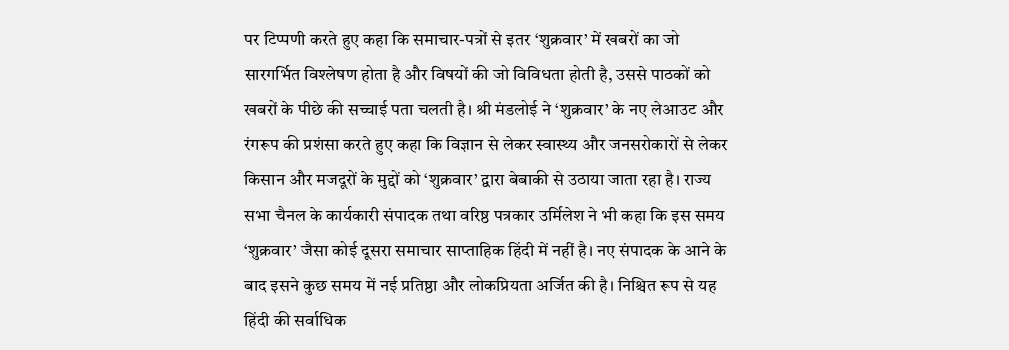पर टिप्पणी करते हुए कहा कि समाचार-पत्रों से इतर ‘शुक्रवार’ में खबरों का जो सारगर्भित विश्लेषण होता है और विषयों की जो विविधता होती है, उससे पाठकों को खबरों के पीछे की सच्चाई पता चलती है। श्री मंडलोई ने ‘शुक्रवार’ के नए लेआउट और रंगरूप की प्रशंसा करते हुए कहा कि विज्ञान से लेकर स्वास्थ्य और जनसरोकारों से लेकर किसान और मजदूरों के मुद्दों को ‘शुक्रवार’ द्वारा बेबाकी से उठाया जाता रहा है। राज्य सभा चैनल के कार्यकारी संपादक तथा वरिष्ठ पत्रकार उर्मिलेश ने भी कहा कि इस समय ‘शुक्रवार’ जैसा कोई दूसरा समाचार साप्ताहिक हिंदी में नहीं है। नए संपादक के आने के बाद इसने कुछ समय में नई प्रतिष्ठा और लोकप्रियता अर्जित की है। निश्चित रूप से यह हिंदी की सर्वाधिक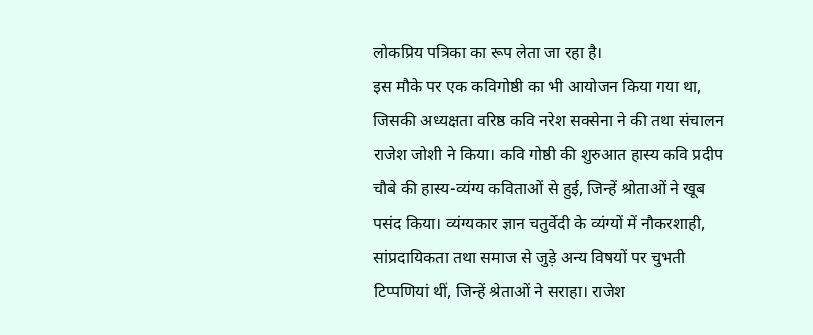लोकप्रिय पत्रिका का रूप लेता जा रहा है।
इस मौके पर एक कविगोष्ठी का भी आयोजन किया गया था, जिसकी अध्यक्षता वरिष्ठ कवि नरेश सक्सेना ने की तथा संचालन राजेश जोशी ने किया। कवि गोष्ठी की शुरुआत हास्य कवि प्रदीप चौबे की हास्य-व्यंग्य कविताओं से हुई, जिन्हें श्रोताओं ने खूब पसंद किया। व्यंग्यकार ज्ञान चतुर्वेदी के व्यंग्यों में नौकरशाही, सांप्रदायिकता तथा समाज से जुड़े अन्य विषयों पर चुभती टिप्पणियां थीं, जिन्हें श्रेताओं ने सराहा। राजेश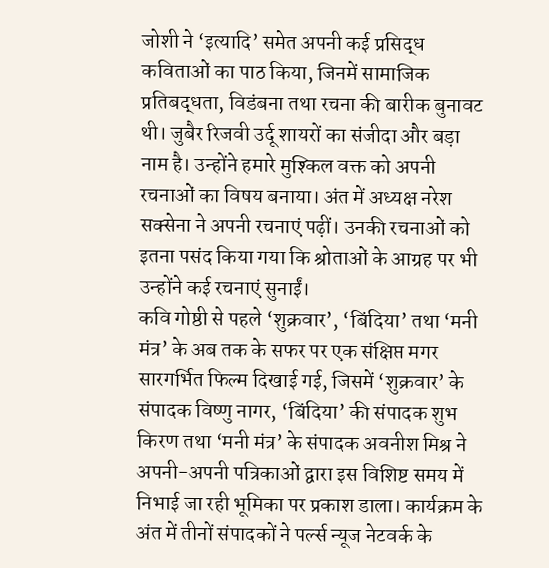जोशी ने ‘इत्यादि’ समेत अपनी कई प्रसिद्ध कविताओं का पाठ किया, जिनमें सामाजिक प्रतिबद्धता, विडंबना तथा रचना की बारीक बुनावट थी। जुबैर रिजवी उर्दू शायरों का संजीदा और बड़ा नाम है। उन्होंने हमारे मुश्किल वक्त को अपनी रचनाओं का विषय बनाया। अंत में अध्यक्ष नरेश सक्सेना ने अपनी रचनाएं पढ़ीं। उनकी रचनाओं को इतना पसंद किया गया कि श्रोताओं के आग्रह पर भी उन्होंने कई रचनाएं सुनाईं।
कवि गोष्ठी से पहले ‘शुक्रवार’, ‘बिंदिया’ तथा ‘मनी मंत्र’ के अब तक के सफर पर एक संक्षिप्त मगर सारगर्भित फिल्म दिखाई गई, जिसमें ‘शुक्रवार’ के संपादक विष्णु नागर, ‘बिंदिया’ की संपादक शुभ किरण तथा ‘मनी मंत्र’ के संपादक अवनीश मिश्र ने अपनी-अपनी पत्रिकाओं द्वारा इस विशिष्ट समय में निभाई जा रही भूमिका पर प्रकाश डाला। कार्यक्रम के अंत में तीनों संपादकों ने पर्ल्स न्यूज नेटवर्क के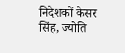निदेशकों केसर सिंह, ज्योति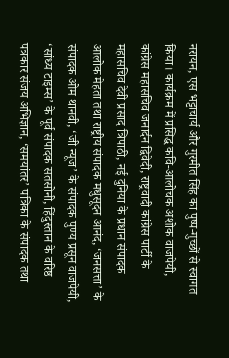नरायन, एस भट्टाचार्य और गुरमीत सिंह का पुष्प-गुच्छों से स्वागत किया। कार्यक्रम में प्रसिद्ध कवि-आलोचक अशोक वाजपेयी, कांग्रेस महासचिव जनार्दन द्विवेदी, राष्ट्रवादी कांग्रेस पार्टी के महासचिव देवी प्रसाद त्रिपाठी, नई दुनिया के प्रधान संपादक आलोक मेहता तथा राष्ट्रीय संपादक मधुसूदन आनंद, ‘जनसत्ता’ के संपादक ओम थानवी, ‘जी न्यूज’ के संपादक पुण्य प्रसून वाजपेयी, ‘सांध्य टाइम्स’ के पूर्व संपादक सतसोनी, हिंदुस्तान के वरिष्ठ पत्रकार संजय अभिज्ञान, ‘समयांतर’ पत्रिका के संपादक तथा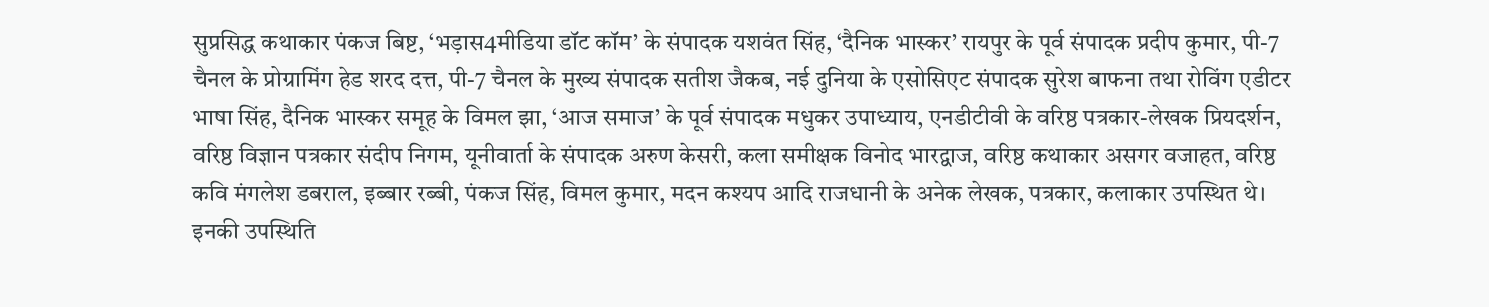सुप्रसिद्ध कथाकार पंकज बिष्ट, ‘भड़ास4मीडिया डॉट कॉम’ के संपादक यशवंत सिंह, ‘दैनिक भास्कर’ रायपुर के पूर्व संपादक प्रदीप कुमार, पी-7 चैनल के प्रोग्रामिंग हेड शरद दत्त, पी-7 चैनल के मुख्य संपादक सतीश जैकब, नई दुनिया के एसोसिएट संपादक सुरेश बाफना तथा रोविंग एडीटर भाषा सिंह, दैनिक भास्कर समूह के विमल झा, ‘आज समाज’ के पूर्व संपादक मधुकर उपाध्याय, एनडीटीवी के वरिष्ठ पत्रकार-लेखक प्रियदर्शन, वरिष्ठ विज्ञान पत्रकार संदीप निगम, यूनीवार्ता के संपादक अरुण केसरी, कला समीक्षक विनोद भारद्वाज, वरिष्ठ कथाकार असगर वजाहत, वरिष्ठ कवि मंगलेश डबराल, इब्बार रब्बी, पंकज सिंह, विमल कुमार, मदन कश्यप आदि राजधानी के अनेक लेखक, पत्रकार, कलाकार उपस्थित थे। इनकी उपस्थिति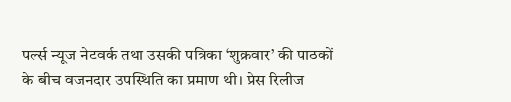पर्ल्स न्यूज नेटवर्क तथा उसकी पत्रिका ‘शुक्रवार’ की पाठकों के बीच वजनदार उपस्थिति का प्रमाण थी। प्रेस रिलीज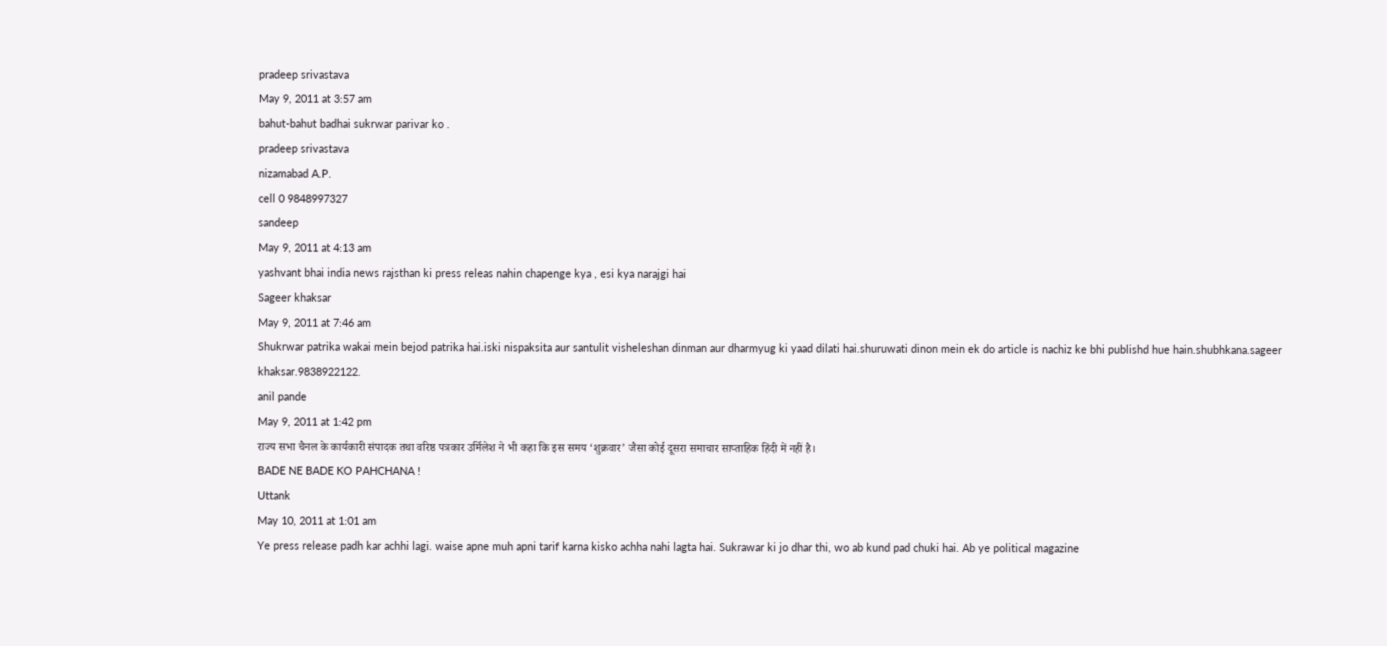pradeep srivastava
May 9, 2011 at 3:57 am
bahut-bahut badhai sukrwar parivar ko .
pradeep srivastava
nizamabad A.P.
cell 0 9848997327
sandeep
May 9, 2011 at 4:13 am
yashvant bhai india news rajsthan ki press releas nahin chapenge kya , esi kya narajgi hai
Sageer khaksar
May 9, 2011 at 7:46 am
Shukrwar patrika wakai mein bejod patrika hai.iski nispaksita aur santulit visheleshan dinman aur dharmyug ki yaad dilati hai.shuruwati dinon mein ek do article is nachiz ke bhi publishd hue hain.shubhkana.sageer khaksar.9838922122.
anil pande
May 9, 2011 at 1:42 pm
राज्य सभा चैनल के कार्यकारी संपादक तथा वरिष्ठ पत्रकार उर्मिलेश ने भी कहा कि इस समय ‘शुक्रवार’ जैसा कोई दूसरा समाचार साप्ताहिक हिंदी में नहीं है।
BADE NE BADE KO PAHCHANA !
Uttank
May 10, 2011 at 1:01 am
Ye press release padh kar achhi lagi. waise apne muh apni tarif karna kisko achha nahi lagta hai. Sukrawar ki jo dhar thi, wo ab kund pad chuki hai. Ab ye political magazine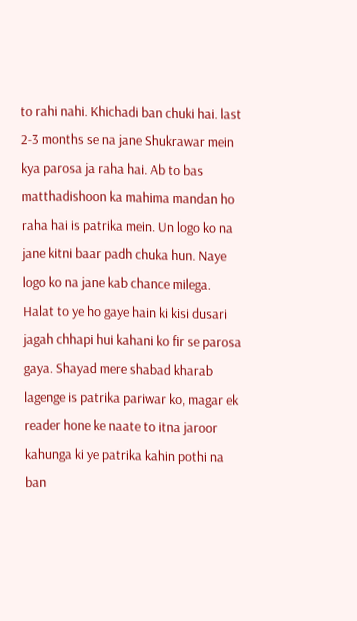to rahi nahi. Khichadi ban chuki hai. last 2-3 months se na jane Shukrawar mein kya parosa ja raha hai. Ab to bas matthadishoon ka mahima mandan ho raha hai is patrika mein. Un logo ko na jane kitni baar padh chuka hun. Naye logo ko na jane kab chance milega. Halat to ye ho gaye hain ki kisi dusari jagah chhapi hui kahani ko fir se parosa gaya. Shayad mere shabad kharab lagenge is patrika pariwar ko, magar ek reader hone ke naate to itna jaroor kahunga ki ye patrika kahin pothi na ban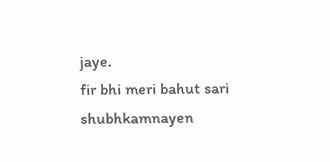jaye.
fir bhi meri bahut sari shubhkamnayen